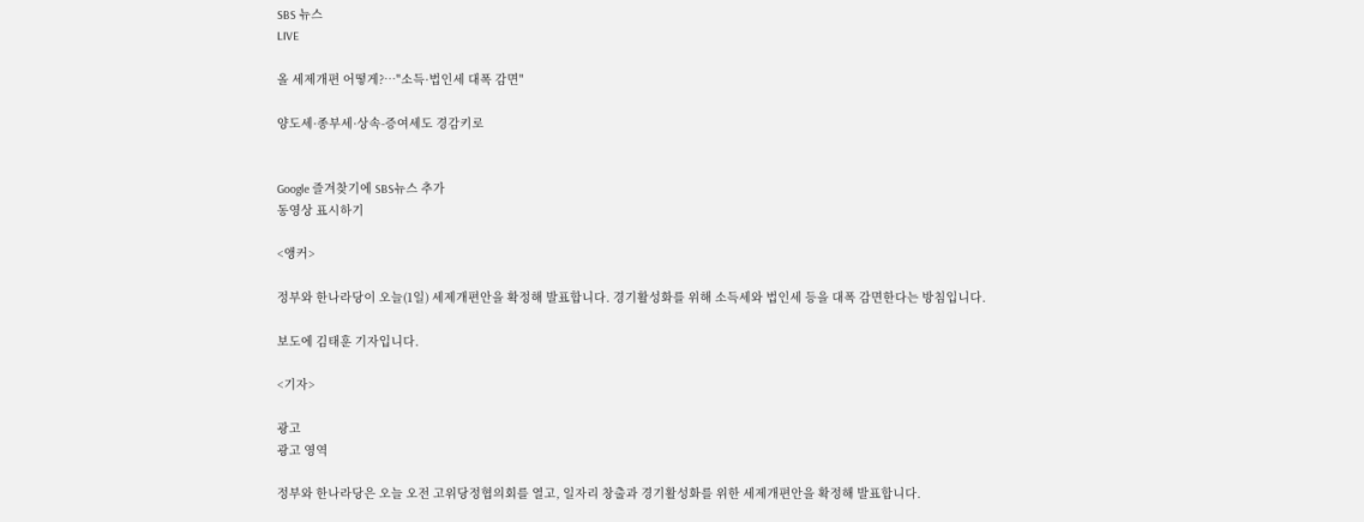SBS 뉴스
LIVE

올 세제개편 어떻게?…"소득·법인세 대폭 감면"

양도세·종부세·상속-증여세도 경감키로


Google 즐겨찾기에 SBS뉴스 추가
동영상 표시하기

<앵커>

정부와 한나라당이 오늘(1일) 세제개편안을 확정해 발표합니다. 경기활성화를 위해 소득세와 법인세 등을 대폭 감면한다는 방침입니다.

보도에 김태훈 기자입니다.

<기자>

광고
광고 영역

정부와 한나라당은 오늘 오전 고위당정협의회를 열고, 일자리 창출과 경기활성화를 위한 세제개편안을 확정해 발표합니다.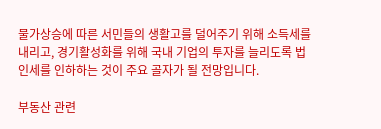물가상승에 따른 서민들의 생활고를 덜어주기 위해 소득세를 내리고, 경기활성화를 위해 국내 기업의 투자를 늘리도록 법인세를 인하하는 것이 주요 골자가 될 전망입니다.

부동산 관련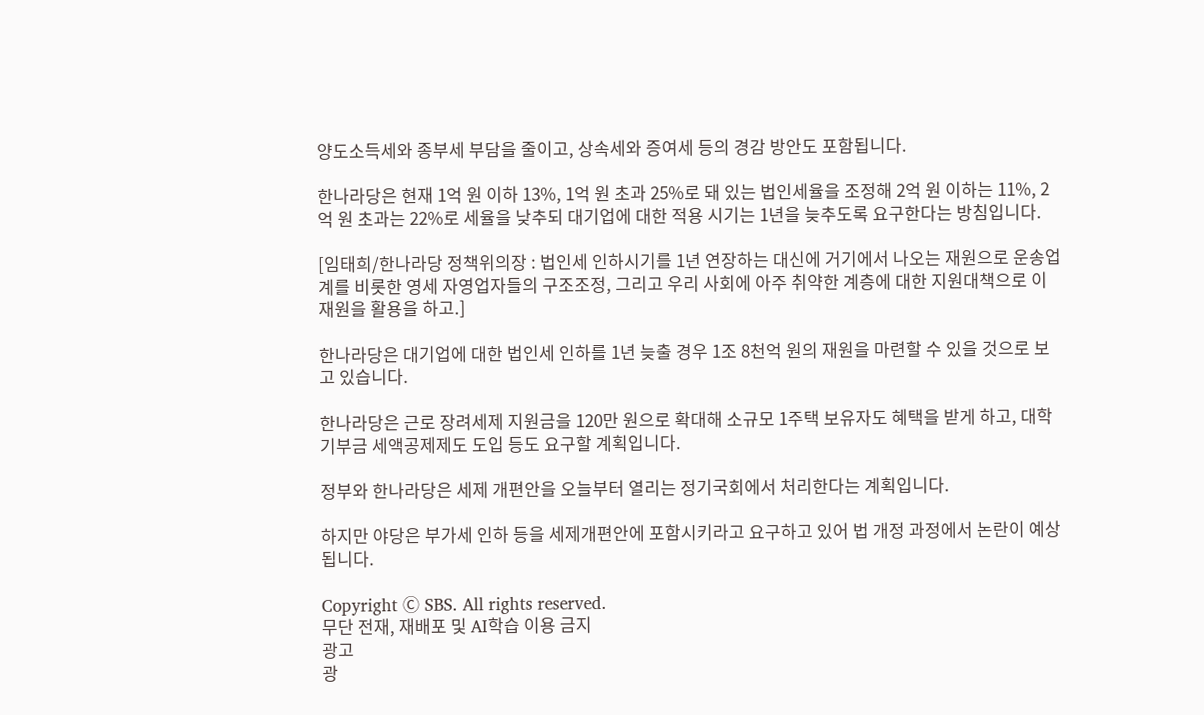양도소득세와 종부세 부담을 줄이고, 상속세와 증여세 등의 경감 방안도 포함됩니다.

한나라당은 현재 1억 원 이하 13%, 1억 원 초과 25%로 돼 있는 법인세율을 조정해 2억 원 이하는 11%, 2억 원 초과는 22%로 세율을 낮추되 대기업에 대한 적용 시기는 1년을 늦추도록 요구한다는 방침입니다.

[임태희/한나라당 정책위의장 : 법인세 인하시기를 1년 연장하는 대신에 거기에서 나오는 재원으로 운송업계를 비롯한 영세 자영업자들의 구조조정, 그리고 우리 사회에 아주 취약한 계층에 대한 지원대책으로 이 재원을 활용을 하고.]

한나라당은 대기업에 대한 법인세 인하를 1년 늦출 경우 1조 8천억 원의 재원을 마련할 수 있을 것으로 보고 있습니다.

한나라당은 근로 장려세제 지원금을 120만 원으로 확대해 소규모 1주택 보유자도 혜택을 받게 하고, 대학 기부금 세액공제제도 도입 등도 요구할 계획입니다.

정부와 한나라당은 세제 개편안을 오늘부터 열리는 정기국회에서 처리한다는 계획입니다.

하지만 야당은 부가세 인하 등을 세제개편안에 포함시키라고 요구하고 있어 법 개정 과정에서 논란이 예상됩니다.

Copyright Ⓒ SBS. All rights reserved.
무단 전재, 재배포 및 AI학습 이용 금지
광고
광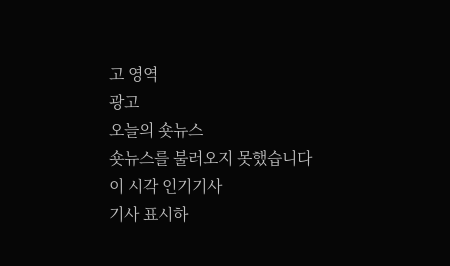고 영역
광고
오늘의 숏뉴스
숏뉴스를 불러오지 못했습니다
이 시각 인기기사
기사 표시하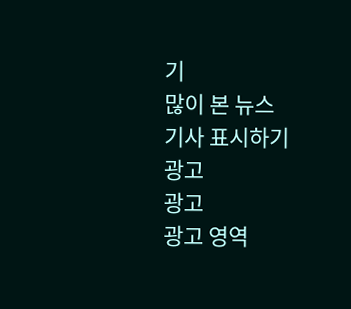기
많이 본 뉴스
기사 표시하기
광고
광고
광고 영역